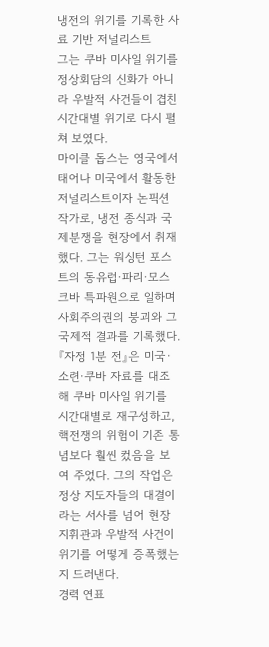냉전의 위기를 기록한 사료 기반 저널리스트
그는 쿠바 미사일 위기를 정상회담의 신화가 아니라 우발적 사건들이 겹친 시간대별 위기로 다시 펼쳐 보였다.
마이클 돕스는 영국에서 태어나 미국에서 활동한 저널리스트이자 논픽션 작가로, 냉전 종식과 국제분쟁을 현장에서 취재했다. 그는 워싱턴 포스트의 동유럽·파리·모스크바 특파원으로 일하며 사회주의권의 붕괴와 그 국제적 결과를 기록했다. 『자정 1분 전』은 미국·소련·쿠바 자료를 대조해 쿠바 미사일 위기를 시간대별로 재구성하고, 핵전쟁의 위험이 기존 통념보다 훨씬 컸음을 보여 주었다. 그의 작업은 정상 지도자들의 대결이라는 서사를 넘어 현장 지휘관과 우발적 사건이 위기를 어떻게 증폭했는지 드러낸다.
경력 연표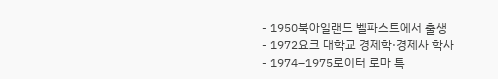- 1950북아일랜드 벨파스트에서 출생
- 1972요크 대학교 경제학·경제사 학사
- 1974–1975로이터 로마 특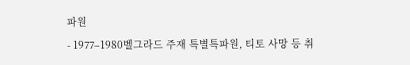파원
- 1977–1980벨그라드 주재 특별특파원, 티토 사망 등 취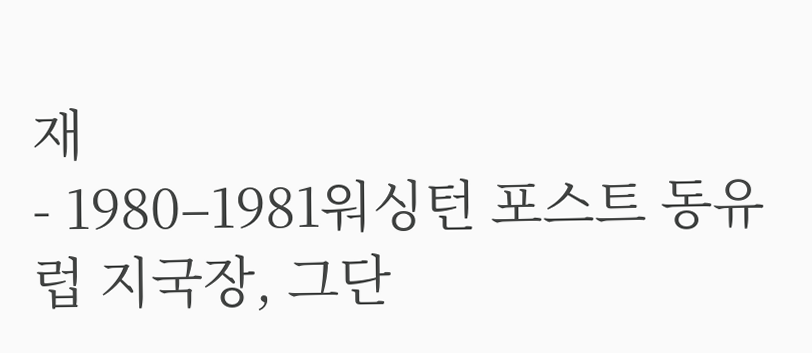재
- 1980–1981워싱턴 포스트 동유럽 지국장, 그단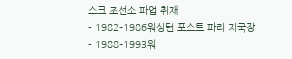스크 조선소 파업 취재
- 1982–1986워싱턴 포스트 파리 지국장
- 1988–1993워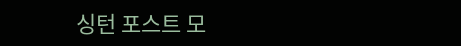싱턴 포스트 모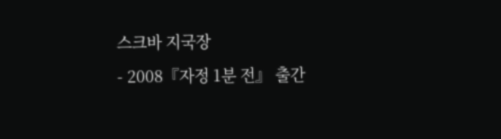스크바 지국장
- 2008『자정 1분 전』 출간